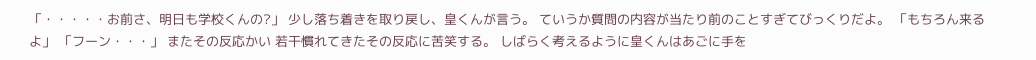「・・・・・お前さ、明日も学校くんの?」 少し落ち着きを取り戻し、皇くんが言う。 ていうか質問の内容が当たり前のことすぎてびっくりだよ。 「もちろん来るよ」 「フーン・・・」 またその反応かい 若干慣れてきたその反応に苦笑する。 しばらく考えるように皇くんはあごに手を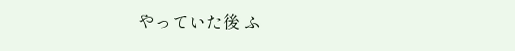やっていた後 ふ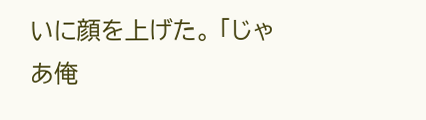いに顔を上げた。 「じゃあ俺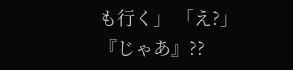も行く」 「え?」 『じゃあ』??